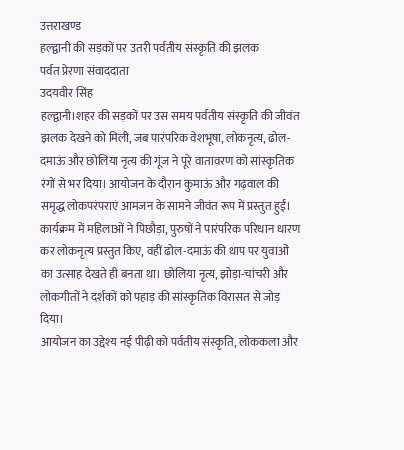उत्तराखण्ड
हल्द्वानी की सड़कों पर उतरी पर्वतीय संस्कृति की झलक
पर्वत प्रेरणा संवाददाता
उदयवीर सिंह
हल्द्वानी।शहर की सड़कों पर उस समय पर्वतीय संस्कृति की जीवंत झलक देखने को मिली, जब पारंपरिक वेशभूषा, लोकनृत्य, ढोल-दमाऊं और छोलिया नृत्य की गूंज ने पूरे वातावरण को सांस्कृतिक रंगों से भर दिया। आयोजन के दौरान कुमाऊं और गढ़वाल की समृद्ध लोकपरंपराएं आमजन के सामने जीवंत रूप में प्रस्तुत हुईं।
कार्यक्रम में महिलाओं ने पिछौड़ा, पुरुषों ने पारंपरिक परिधान धारण कर लोकनृत्य प्रस्तुत किए, वहीं ढोल-दमाऊं की थाप पर युवाओं का उत्साह देखते ही बनता था। छोलिया नृत्य, झोड़ा-चांचरी और लोकगीतों ने दर्शकों को पहाड़ की सांस्कृतिक विरासत से जोड़ दिया।
आयोजन का उद्देश्य नई पीढ़ी को पर्वतीय संस्कृति, लोककला और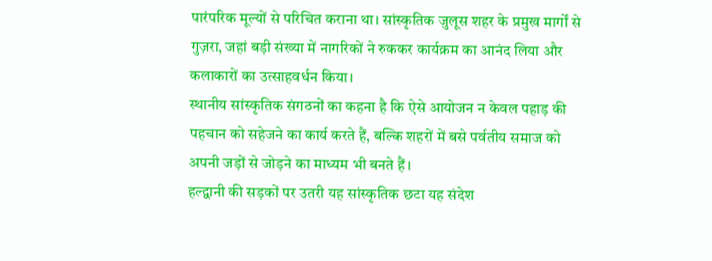पारंपरिक मूल्यों से परिचित कराना था। सांस्कृतिक जुलूस शहर के प्रमुख मार्गों से गुज़रा, जहां बड़ी संख्या में नागरिकों ने रुककर कार्यक्रम का आनंद लिया और कलाकारों का उत्साहवर्धन किया।
स्थानीय सांस्कृतिक संगठनों का कहना है कि ऐसे आयोजन न केवल पहाड़ की पहचान को सहेजने का कार्य करते हैं, बल्कि शहरों में बसे पर्वतीय समाज को अपनी जड़ों से जोड़ने का माध्यम भी बनते हैं।
हल्द्वानी की सड़कों पर उतरी यह सांस्कृतिक छटा यह संदेश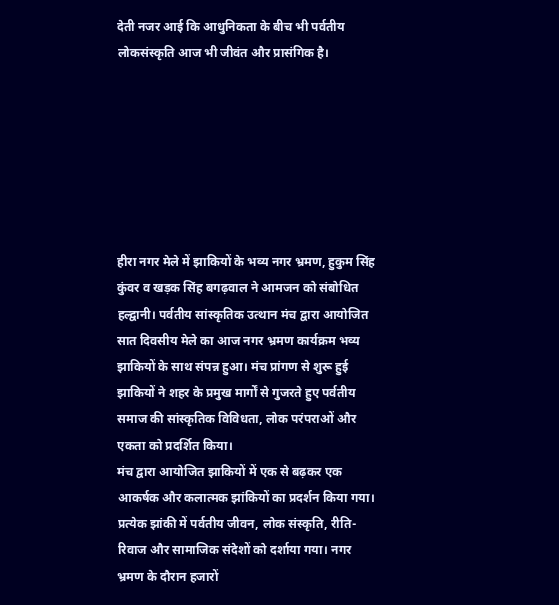देती नजर आई कि आधुनिकता के बीच भी पर्वतीय लोकसंस्कृति आज भी जीवंत और प्रासंगिक है।







हीरा नगर मेले में झाकियों के भव्य नगर भ्रमण, हुकुम सिंह कुंवर व खड़क सिंह बगढ़वाल ने आमजन को संबोधित
हल्द्वानी। पर्वतीय सांस्कृतिक उत्थान मंच द्वारा आयोजित सात दिवसीय मेले का आज नगर भ्रमण कार्यक्रम भव्य झाकियों के साथ संपन्न हुआ। मंच प्रांगण से शुरू हुई झाकियों ने शहर के प्रमुख मार्गों से गुजरते हुए पर्वतीय समाज की सांस्कृतिक विविधता, लोक परंपराओं और एकता को प्रदर्शित किया।
मंच द्वारा आयोजित झाकियों में एक से बढ़कर एक आकर्षक और कलात्मक झांकियों का प्रदर्शन किया गया। प्रत्येक झांकी में पर्वतीय जीवन, लोक संस्कृति, रीति-रिवाज और सामाजिक संदेशों को दर्शाया गया। नगर भ्रमण के दौरान हजारों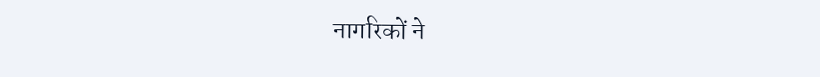नागरिकों ने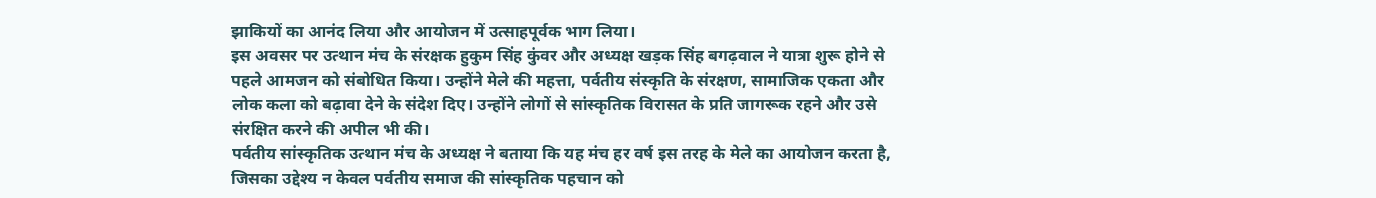झाकियों का आनंद लिया और आयोजन में उत्साहपूर्वक भाग लिया।
इस अवसर पर उत्थान मंच के संरक्षक हुकुम सिंह कुंवर और अध्यक्ष खड़क सिंह बगढ़वाल ने यात्रा शुरू होने से पहले आमजन को संबोधित किया। उन्होंने मेले की महत्ता, पर्वतीय संस्कृति के संरक्षण, सामाजिक एकता और लोक कला को बढ़ावा देने के संदेश दिए। उन्होंने लोगों से सांस्कृतिक विरासत के प्रति जागरूक रहने और उसे संरक्षित करने की अपील भी की।
पर्वतीय सांस्कृतिक उत्थान मंच के अध्यक्ष ने बताया कि यह मंच हर वर्ष इस तरह के मेले का आयोजन करता है, जिसका उद्देश्य न केवल पर्वतीय समाज की सांस्कृतिक पहचान को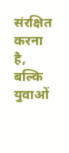संरक्षित करना है, बल्कि युवाओं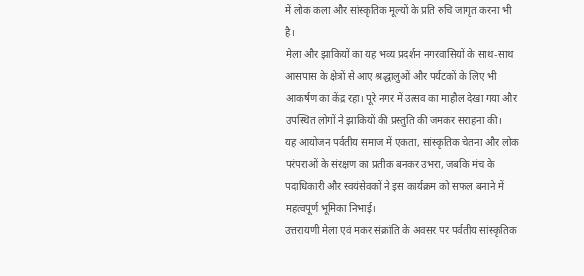में लोक कला और सांस्कृतिक मूल्यों के प्रति रुचि जागृत करना भी है।
मेला और झाकियों का यह भव्य प्रदर्शन नगरवासियों के साथ-साथ आसपास के क्षेत्रों से आए श्रद्धालुओं और पर्यटकों के लिए भी आकर्षण का केंद्र रहा। पूरे नगर में उत्सव का माहौल देखा गया और उपस्थित लोगों ने झाकियों की प्रस्तुति की जमकर सराहना की।
यह आयोजन पर्वतीय समाज में एकता, सांस्कृतिक चेतना और लोक परंपराओं के संरक्षण का प्रतीक बनकर उभरा, जबकि मंच के पदाधिकारी और स्वयंसेवकों ने इस कार्यक्रम को सफल बनाने में महत्वपूर्ण भूमिका निभाई।
उत्तरायणी मेला एवं मकर संक्रांति के अवसर पर पर्वतीय सांस्कृतिक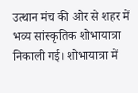उत्थान मंच की ओर से शहर में भव्य सांस्कृतिक शोभायात्रा निकाली गई। शोभायात्रा में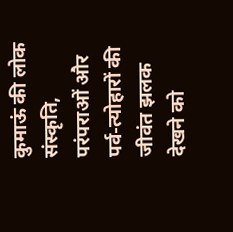कुमाऊं की लोक संस्कृति, परंपराओं और पर्व-त्योहारों की जीवंत झलक देखने को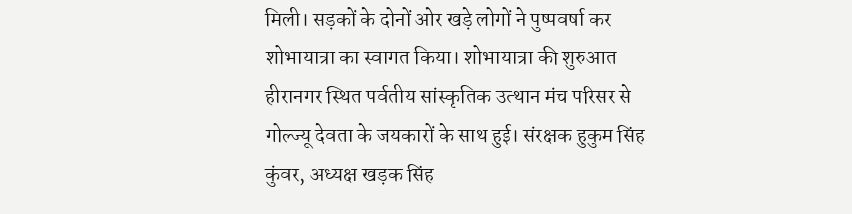मिली। सड़कों के दोनों ओर खड़े लोगों ने पुष्पवर्षा कर शोभायात्रा का स्वागत किया। शोभायात्रा की शुरुआत हीरानगर स्थित पर्वतीय सांस्कृतिक उत्थान मंच परिसर से गोल्ज्यू देवता के जयकारों के साथ हुई। संरक्षक हुकुम सिंह कुंवर, अध्यक्ष खड़क सिंह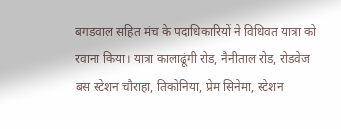बगडवाल सहित मंच के पदाधिकारियों ने विधिवत यात्रा को रवाना किया। यात्रा कालाढूंगी रोड, नैनीताल रोड, रोडवेज बस स्टेशन चौराहा, तिकोनिया, प्रेम सिनेमा, स्टेशन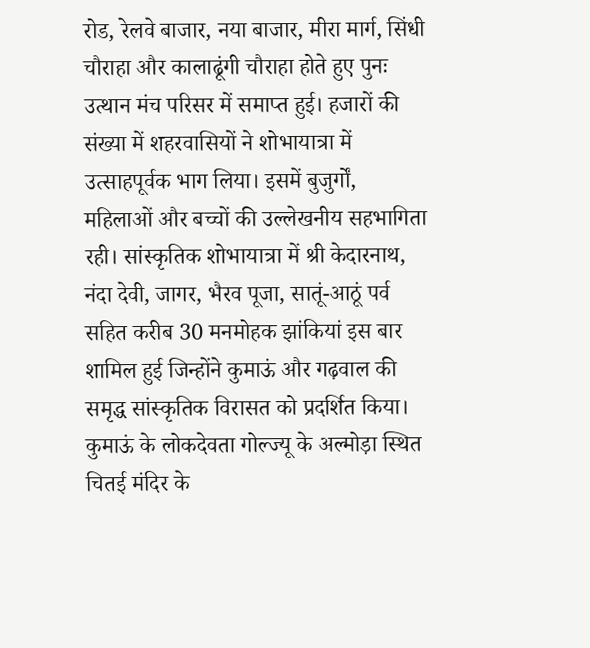रोड, रेलवे बाजार, नया बाजार, मीरा मार्ग, सिंधी चौराहा और कालाढूंगी चौराहा होते हुए पुनः उत्थान मंच परिसर में समाप्त हुई। हजारों की संख्या में शहरवासियों ने शोभायात्रा में उत्साहपूर्वक भाग लिया। इसमें बुजुर्गों, महिलाओं और बच्चों की उल्लेखनीय सहभागिता रही। सांस्कृतिक शोभायात्रा में श्री केदारनाथ, नंदा देवी, जागर, भैरव पूजा, सातूं-आठूं पर्व सहित करीब 30 मनमोहक झांकियां इस बार शामिल हुई जिन्होंने कुमाऊं और गढ़वाल की समृद्ध सांस्कृतिक विरासत को प्रदर्शित किया। कुमाऊं के लोकदेवता गोल्ज्यू के अल्मोड़ा स्थित चितई मंदिर के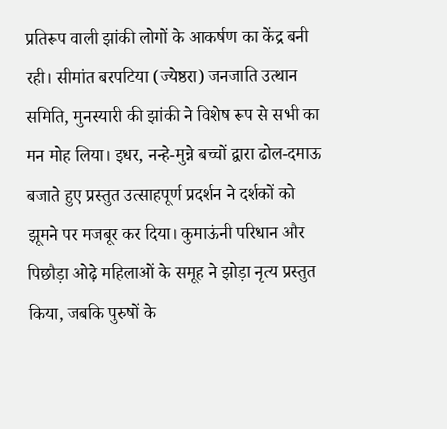प्रतिरूप वाली झांकी लोगों के आकर्षण का केंद्र बनी रही। सीमांत बरपटिया (ज्येष्ठरा) जनजाति उत्थान समिति, मुनस्यारी की झांकी ने विशेष रूप से सभी का मन मोह लिया। इधर, नन्हे-मुन्ने बच्चों द्वारा ढोल-दमाऊ बजाते हुए प्रस्तुत उत्साहपूर्ण प्रदर्शन ने दर्शकों को झूमने पर मजबूर कर दिया। कुमाऊंनी परिधान और पिछौड़ा ओढ़े महिलाओं के समूह ने झोड़ा नृत्य प्रस्तुत किया, जबकि पुरुषों के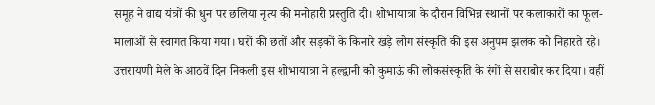समूह ने वाद्य यंत्रों की धुन पर छलिया नृत्य की मनोहारी प्रस्तुति दी। शोभायात्रा के दौरान विभिन्न स्थानों पर कलाकारों का फूल-मालाओं से स्वागत किया गया। घरों की छतों और सड़कों के किनारे खड़े लोग संस्कृति की इस अनुपम झलक को निहारते रहे। उत्तरायणी मेले के आठवें दिन निकली इस शोभायात्रा ने हल्द्वानी को कुमाऊं की लोकसंस्कृति के रंगों से सराबोर कर दिया। वहीं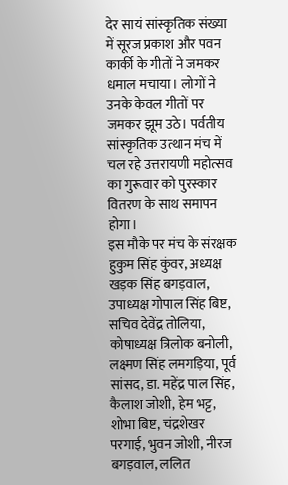देर सायं सांस्कृतिक संख्या में सूरज प्रकाश और पवन कार्की के गीतों ने जमकर धमाल मचाया। लोगों ने उनके केवल गीतों पर जमकर झूम उठे। पर्वतीय सांस्कृतिक उत्थान मंच में चल रहे उत्तरायणी महोत्सव का गुरूवार को पुरस्कार वितरण के साथ समापन होगा।
इस मौके पर मंच के संरक्षक हुकुम सिंह कुंवर, अध्यक्ष खड़क सिंह बगड़वाल, उपाध्यक्ष गोपाल सिंह बिष्ट, सचिव देवेंद्र तोलिया, कोषाध्यक्ष त्रिलोक बनोली, लक्ष्मण सिंह लमगड़िया, पूर्व सांसद, डा. महेंद्र पाल सिंह, कैलाश जोशी, हेम भट्ट, शोभा बिष्ट, चंद्रशेखर परगाई, भुवन जोशी, नीरज बगड़वाल, ललित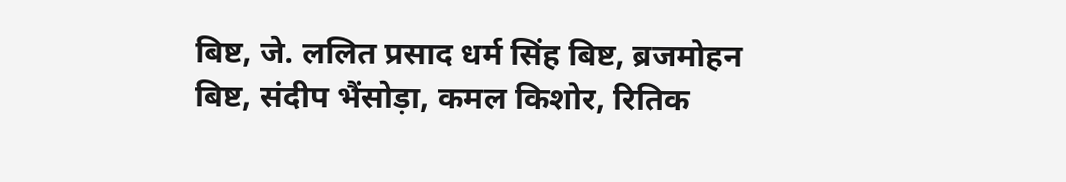बिष्ट, जे. ललित प्रसाद धर्म सिंह बिष्ट, ब्रजमोहन बिष्ट, संदीप भैंसोड़ा, कमल किशोर, रितिक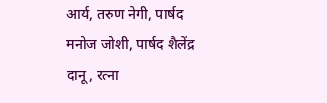आर्य, तरुण नेगी, पार्षद मनोज जोशी, पार्षद शैलेंद्र दानू, रत्ना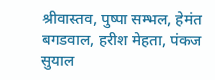श्रीवास्तव, पुष्पा सम्भल, हेमंत बगडवाल, हरीश मेहता, पंकज सुयाल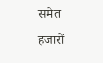समेत हजारों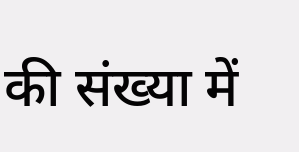की संख्या में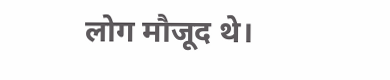लोग मौजूद थे।